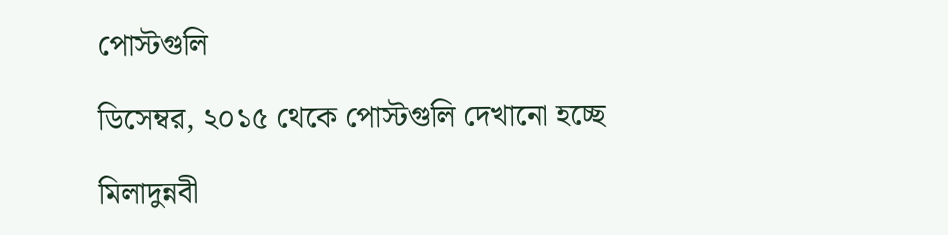পোস্টগুলি

ডিসেম্বর, ২০১৫ থেকে পোস্টগুলি দেখানো হচ্ছে

মিলাদুন্নবী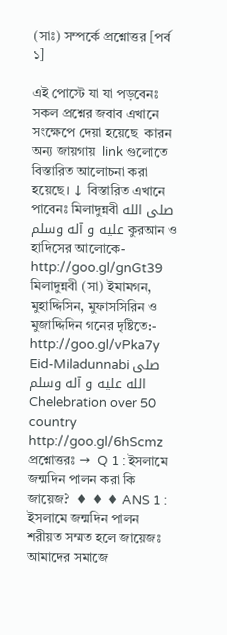(সাঃ) সম্পর্কে প্রশ্নোত্তর [পর্ব ১]

এই পোস্টে যা যা পড়বেনঃ সকল প্রশ্নের জবাব এখানে সংক্ষেপে দেয়া হয়েছে  কারন  অন্য জায়গায়  link গুলোতে  বিস্তারিত আলোচনা করা হয়েছে। ↓ বিস্তারিত এখানে পাবেনঃ মিলাদুন্নবী صلى الله عليه و آله وسلم কুরআন ও হাদিসের আলোকে-  http://goo.gl/gnGt39 মিলাদুন্নবী (সা) ইমামগন, মুহাদ্দিসিন, মুফাসসিরিন ও মুজাদ্দিদিন গনের দৃষ্টিতে:-   http://goo.gl/vPka7y Eid-Miladunnabi صلى الله عليه و آله وسلم Chelebration over 50 country  http://goo.gl/6hScmz প্রশ্নোত্তরঃ →  Q 1 : ইসলামে জন্মদিন পালন করা কি জায়েজ?  ♦ ♦ ♦ ANS 1 : ইসলামে জন্মদিন পালন শরীয়ত সম্মত হলে জায়েজঃ আমাদের সমাজে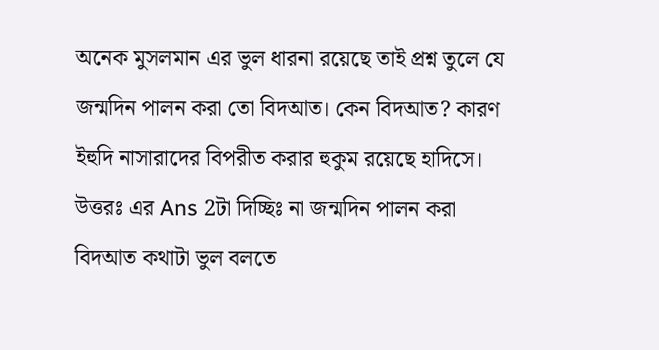অনেক মুসলমান এর ভুল ধারনা রয়েছে তাই প্রশ্ন তুলে যে জন্মদিন পালন করা তো বিদআত। কেন বিদআত? কারণ ইহুদি নাসারাদের বিপরীত করার হুকুম রয়েছে হাদিসে।  উত্তরঃ এর Ans 2টা দিচ্ছিঃ না জন্মদিন পালন করা বিদআত কথাটা ভুল বলতে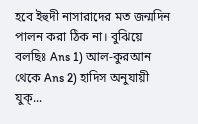হবে ইহুদী নাসারাদের মত জন্মদিন পালন করা ঠিক না। বুঝিয়ে বলছিঃ Ans 1) আল-কুরআন থেকে Ans 2) হাদিস অনুযায়ী যুক্...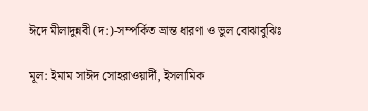ঈদে মীলাদুন্নবী (দ:)-সম্পর্কিত ভ্রান্ত ধারণা ও ভুল বোঝাবুঝিঃ

মূল: ইমাম সাঈদ সোহরাওয়ার্দী, ইসলামিক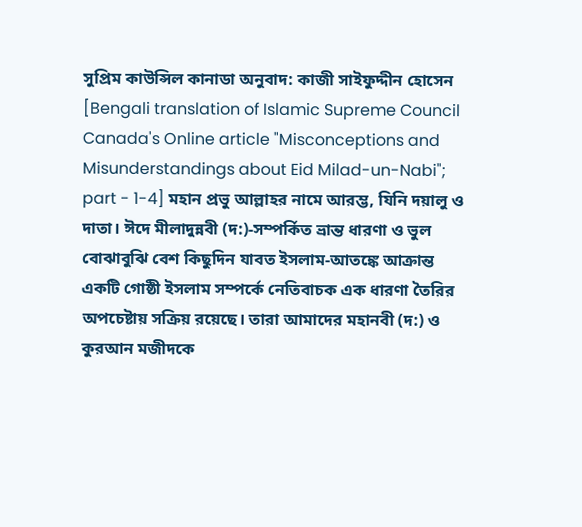সুপ্রিম কাউন্সিল কানাডা অনুবাদ: কাজী সাইফুদ্দীন হোসেন [Bengali translation of Islamic Supreme Council Canada's Online article "Misconceptions and Misunderstandings about Eid Milad-un-Nabi"; part - 1-4] মহান প্রভু আল্লাহর নামে আরম্ভ, যিনি দয়ালু ও দাতা। ঈদে মীলাদুন্নবী (দ:)-সম্পর্কিত ভ্রান্ত ধারণা ও ভুল বোঝাবুঝি বেশ কিছুদিন যাবত ইসলাম-আতঙ্কে আক্রান্ত একটি গোষ্ঠী ইসলাম সম্পর্কে নেতিবাচক এক ধারণা তৈরির অপচেষ্টায় সক্রিয় রয়েছে। তারা আমাদের মহানবী (দ:) ও কুরআন মজীদকে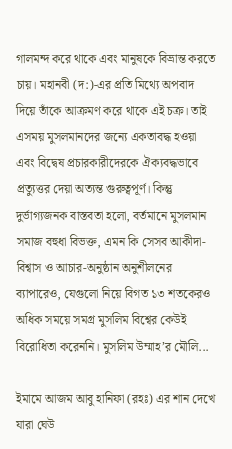গালমন্দ করে থাকে এবং মানুষকে বিভ্রান্ত করতে চায়। মহানবী (দ:)-এর প্রতি মিথ্যে অপবাদ দিয়ে তাঁকে আক্রমণ করে থাকে এই চক্র। তাই এসময় মুসলমানদের জন্যে একতাবদ্ধ হওয়া এবং বিদ্বেষ প্রচারকারীদেরকে ঐক্যবদ্ধভাবে প্রত্যুত্তর দেয়া অত্যন্ত গুরুত্বপূর্ণ। কিন্তু দুর্ভাগ্যজনক বাস্তবতা হলো, বর্তমানে মুসলমান সমাজ বহুধা বিভক্ত, এমন কি সেসব আকীদা-বিশ্বাস ও আচার-অনুষ্ঠান অনুশীলনের ব্যাপারেও, যেগুলো নিয়ে বিগত ১৩ শতকেরও অধিক সময়ে সমগ্র মুসলিম বিশ্বের কেউই বিরোধিতা করেননি। মুসলিম উম্মাহ’র মৌলি...

ইমামে আজম আবু হানিফা (রহঃ) এর শান দেখে যারা ঘেউ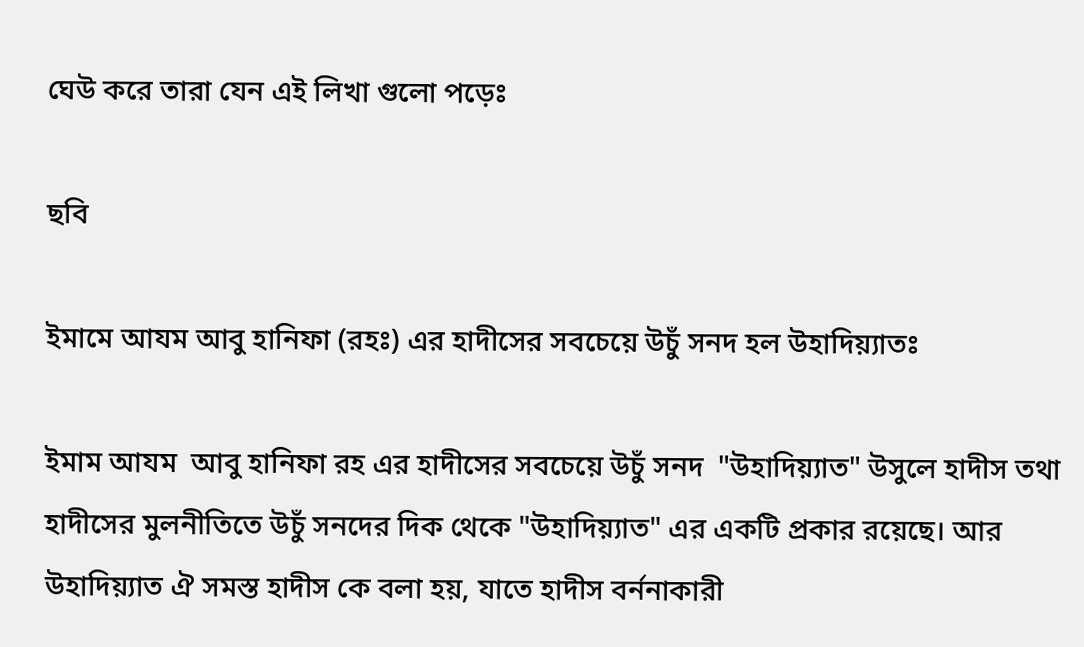ঘেউ করে তারা যেন এই লিখা গুলো পড়েঃ

ছবি

ইমামে আযম আবু হানিফা (রহঃ) এর হাদীসের সবচেয়ে উচুঁ সনদ হল উহাদিয়্যাতঃ

ইমাম আযম  আবু হানিফা রহ এর হাদীসের সবচেয়ে উচুঁ সনদ  "উহাদিয়্যাত" উসুলে হাদীস তথা হাদীসের মুলনীতিতে উচুঁ সনদের দিক থেকে "উহাদিয়্যাত" এর একটি প্রকার রয়েছে। আর উহাদিয়্যাত ঐ সমস্ত হাদীস কে বলা হয়, যাতে হাদীস বর্ননাকারী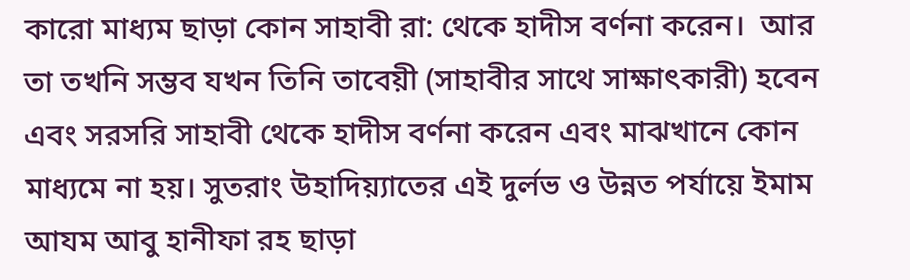কারো মাধ্যম ছাড়া কোন সাহাবী রা: থেকে হাদীস বর্ণনা করেন।  আর তা তখনি সম্ভব যখন তিনি তাবেয়ী (সাহাবীর সাথে সাক্ষাৎকারী) হবেন এবং সরসরি সাহাবী থেকে হাদীস বর্ণনা করেন এবং মাঝখানে কোন মাধ্যমে না হয়। সুতরাং উহাদিয়্যাতের এই দুর্লভ ও উন্নত পর্যায়ে ইমাম আযম আবু হানীফা রহ ছাড়া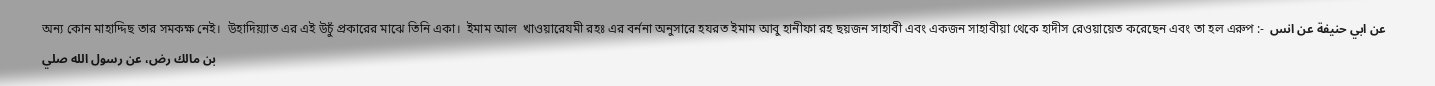অন্য কোন মাহাদ্দিছ তার সমকক্ষ নেই।  উহাদিয়্যাত এর এই উচুঁ প্রকারের মাঝে তিনি একা।  ইমাম আল  খাওয়ারেযমী রহঃ এর বর্ননা অনুসারে হযরত ইমাম আবু হানীফা রহ ছয়জন সাহাবী এবং একজন সাহাবীয়া থেকে হাদীস রেওয়ায়েত করেছেন এবং তা হল এরুপ :-  عن ابي حنيفة عن انس بن مالك رض، عن رسول الله صلي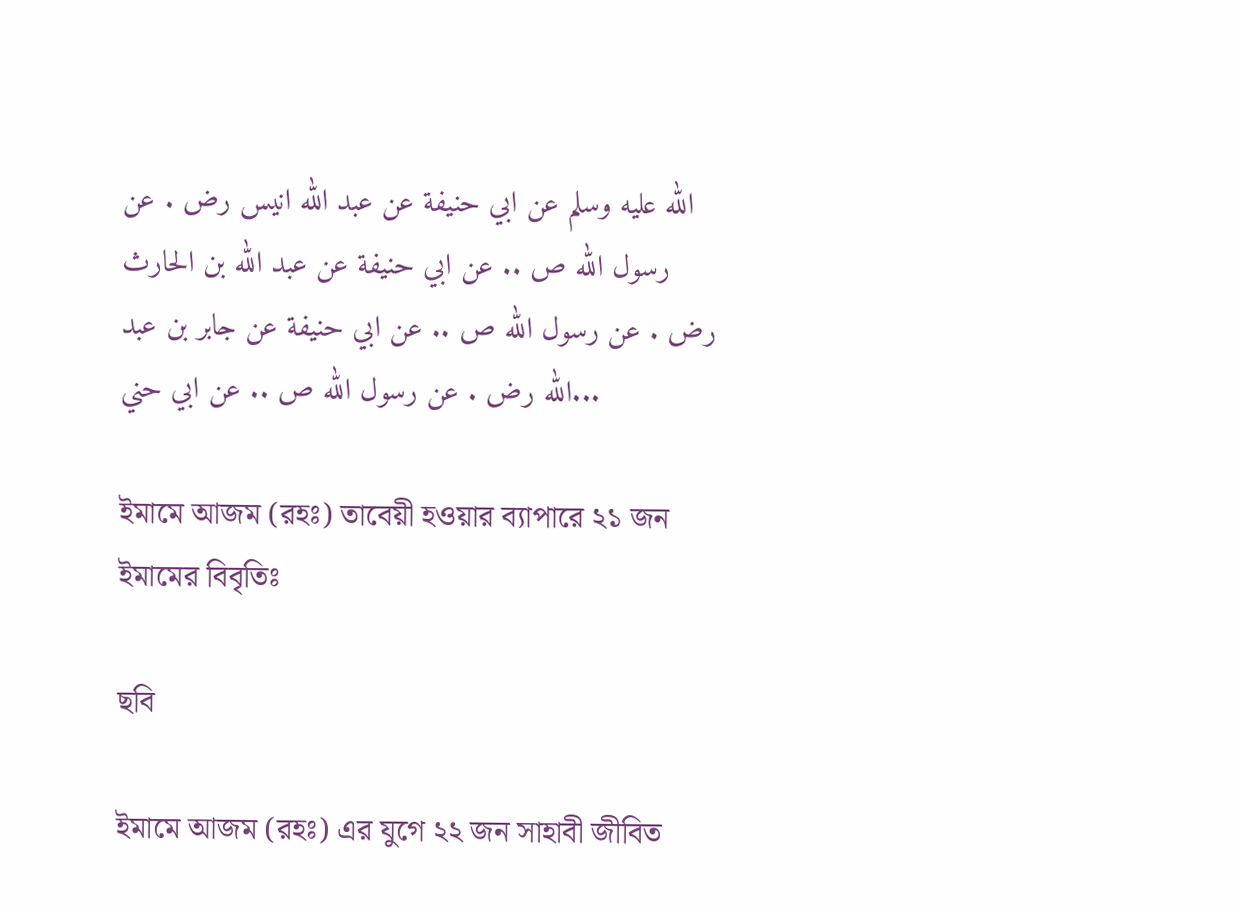الله عليه وسلم عن ابي حنيفة عن عبد الله انيس رض . عن رسول الله ص .. عن ابي حنيفة عن عبد الله بن الحارث رض . عن رسول الله ص .. عن ابي حنيفة عن جابر بن عبد الله رض . عن رسول الله ص .. عن ابي حني...

ইমামে আজম (রহঃ) তাবেয়ী হওয়ার ব্যাপারে ২১ জন ইমামের বিবৃতিঃ

ছবি

ইমামে আজম (রহঃ) এর যুগে ২২ জন সাহাবী জীবিত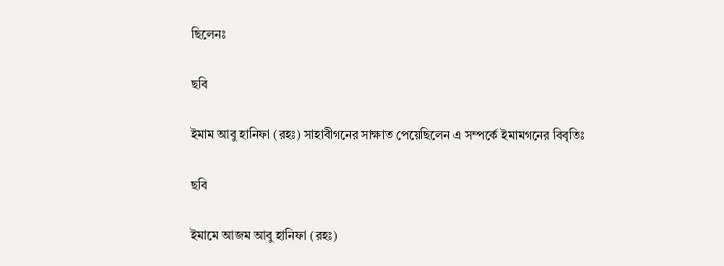ছিলেনঃ

ছবি

ইমাম আবু হানিফা (রহঃ) সাহাবীগনের সাক্ষাত পেয়েছিলেন এ সম্পর্কে ইমামগনের বিবৃতিঃ

ছবি

ইমামে আজম আবু হানিফা (রহঃ)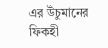এর উঁচুমানের ফিকহী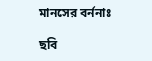মানসের বর্ননাঃ

ছবি